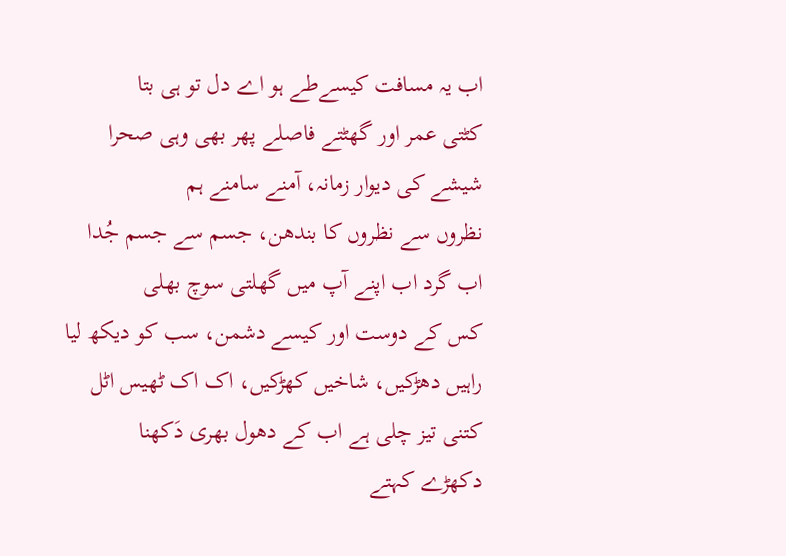اب یہ مسافت کیسےطے ہو اے دل تو ہی بتا
کٹتی عمر اور گھٹتے فاصلے پھر بھی وہی صحرا
شیشے کی دیوار زمانہ، آمنے سامنے ہم
نظروں سے نظروں کا بندھن، جسم سے جسم جُدا
اب گرد اب اپنے آپ میں گھلتی سوچ بھلی
کس کے دوست اور کیسے دشمن، سب کو دیکھ لیا
راہیں دھڑکیں، شاخیں کھڑکیں، اک اک ٹھیس اٹل
کتنی تیز چلی ہے اب کے دھول بھری دَکھنا
دکھڑے کہتے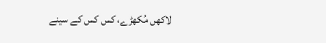لاکھں مُکھڑے، کس کس کے سینے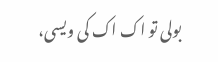بولی تو اک اک کی ویسی،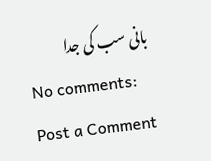بانی سب کی جدا
No comments:
Post a Comment